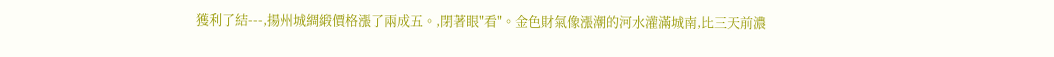獲利了結---,揚州城綢緞價格漲了兩成五。,閉著眼"看"。金色財氣像漲潮的河水灌滿城南,比三天前濃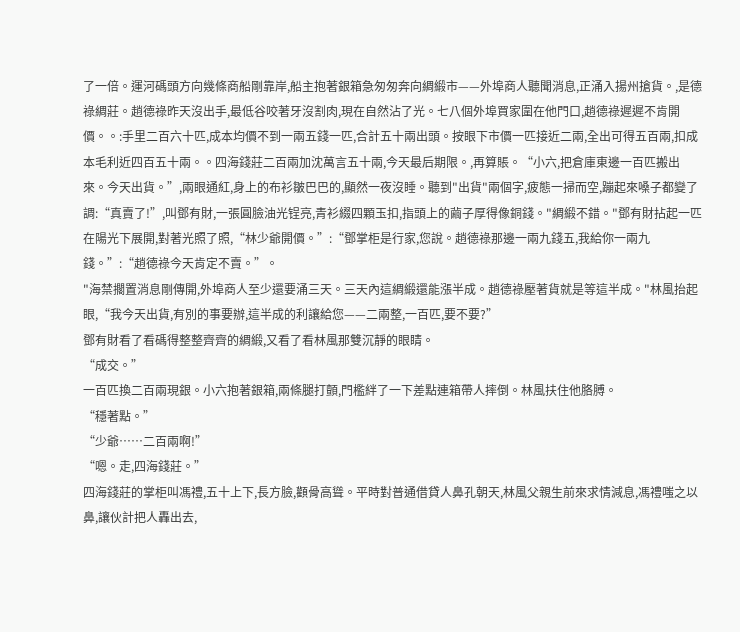了一倍。運河碼頭方向幾條商船剛靠岸,船主抱著銀箱急匆匆奔向綢緞市——外埠商人聽聞消息,正涌入揚州搶貨。,是德祿綢莊。趙德祿昨天沒出手,最低谷咬著牙沒割肉,現在自然沾了光。七八個外埠買家圍在他門口,趙德祿遲遲不肯開價。。:手里二百六十匹,成本均價不到一兩五錢一匹,合計五十兩出頭。按眼下市價一匹接近二兩,全出可得五百兩,扣成本毛利近四百五十兩。。四海錢莊二百兩加沈萬言五十兩,今天最后期限。,再算賬。“小六,把倉庫東邊一百匹搬出來。今天出貨。”,兩眼通紅,身上的布衫皺巴巴的,顯然一夜沒睡。聽到"出貨"兩個字,疲態一掃而空,蹦起來嗓子都變了調:“真賣了!”,叫鄧有財,一張圓臉油光锃亮,青衫綴四顆玉扣,指頭上的繭子厚得像銅錢。"綢緞不錯。"鄧有財拈起一匹在陽光下展開,對著光照了照,“林少爺開價。”:“鄧掌柜是行家,您說。趙德祿那邊一兩九錢五,我給你一兩九錢。”:“趙德祿今天肯定不賣。”。
"海禁擱置消息剛傳開,外埠商人至少還要涌三天。三天內這綢緞還能漲半成。趙德祿壓著貨就是等這半成。"林風抬起眼,“我今天出貨,有別的事要辦,這半成的利讓給您——二兩整,一百匹,要不要?”
鄧有財看了看碼得整整齊齊的綢緞,又看了看林風那雙沉靜的眼睛。
“成交。”
一百匹換二百兩現銀。小六抱著銀箱,兩條腿打顫,門檻絆了一下差點連箱帶人摔倒。林風扶住他胳膊。
“穩著點。”
“少爺……二百兩啊!”
“嗯。走,四海錢莊。”
四海錢莊的掌柜叫馮禮,五十上下,長方臉,顴骨高聳。平時對普通借貸人鼻孔朝天,林風父親生前來求情減息,馮禮嗤之以鼻,讓伙計把人轟出去,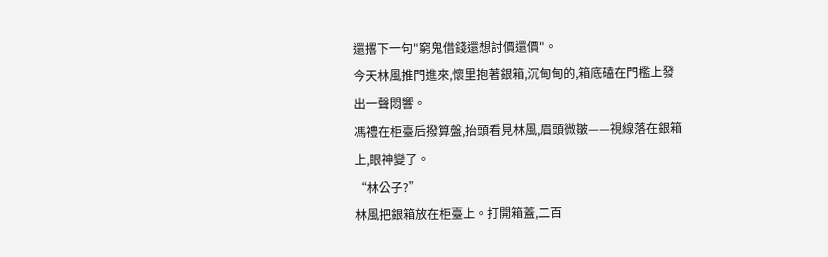還撂下一句"窮鬼借錢還想討價還價"。
今天林風推門進來,懷里抱著銀箱,沉甸甸的,箱底磕在門檻上發出一聲悶響。
馮禮在柜臺后撥算盤,抬頭看見林風,眉頭微皺——視線落在銀箱上,眼神變了。
“林公子?”
林風把銀箱放在柜臺上。打開箱蓋,二百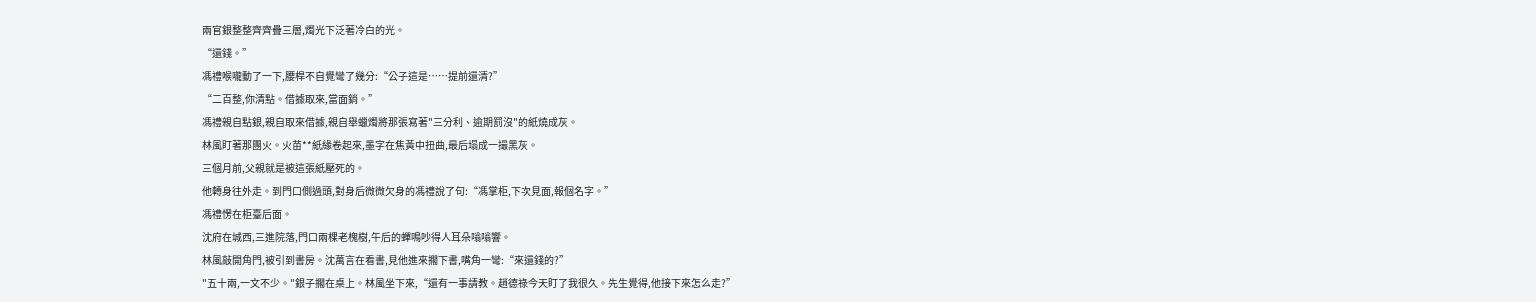兩官銀整整齊齊疊三層,燭光下泛著冷白的光。
“還錢。”
馮禮喉嚨動了一下,腰桿不自覺彎了幾分:“公子這是……提前還清?”
“二百整,你清點。借據取來,當面銷。”
馮禮親自點銀,親自取來借據,親自舉蠟燭將那張寫著"三分利、逾期罰沒"的紙燒成灰。
林風盯著那團火。火苗**紙緣卷起來,墨字在焦黃中扭曲,最后塌成一撮黑灰。
三個月前,父親就是被這張紙壓死的。
他轉身往外走。到門口側過頭,對身后微微欠身的馮禮說了句:“馮掌柜,下次見面,報個名字。”
馮禮愣在柜臺后面。
沈府在城西,三進院落,門口兩棵老槐樹,午后的蟬鳴吵得人耳朵嗡嗡響。
林風敲開角門,被引到書房。沈萬言在看書,見他進來擱下書,嘴角一彎:“來還錢的?”
"五十兩,一文不少。"銀子擱在桌上。林風坐下來,“還有一事請教。趙德祿今天盯了我很久。先生覺得,他接下來怎么走?”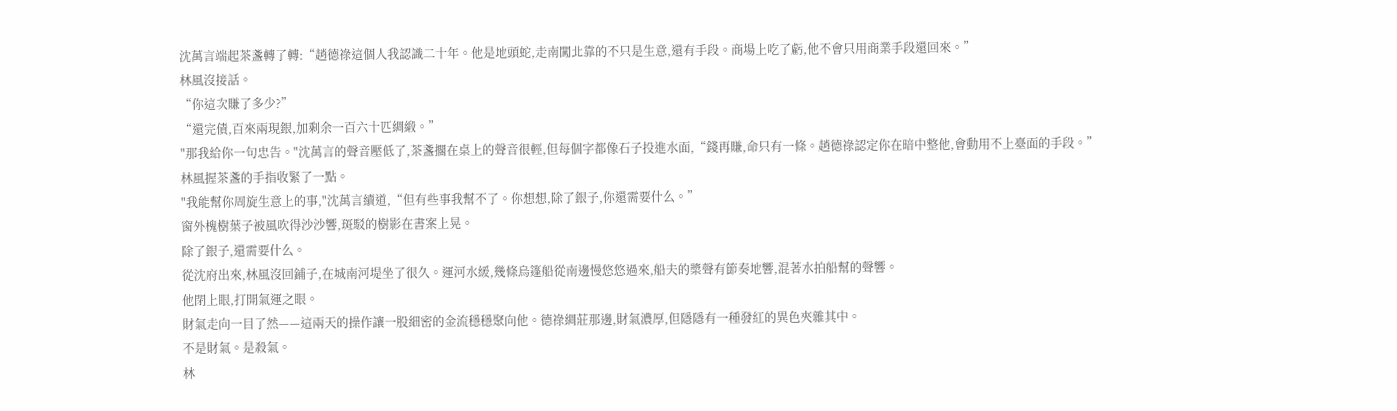沈萬言端起茶盞轉了轉:“趙德祿這個人我認識二十年。他是地頭蛇,走南闖北靠的不只是生意,還有手段。商場上吃了虧,他不會只用商業手段還回來。”
林風沒接話。
“你這次賺了多少?”
“還完債,百來兩現銀,加剩余一百六十匹綢緞。”
"那我給你一句忠告。"沈萬言的聲音壓低了,茶盞擱在桌上的聲音很輕,但每個字都像石子投進水面,“錢再賺,命只有一條。趙德祿認定你在暗中整他,會動用不上臺面的手段。”
林風握茶盞的手指收緊了一點。
"我能幫你周旋生意上的事,"沈萬言續道,“但有些事我幫不了。你想想,除了銀子,你還需要什么。”
窗外槐樹葉子被風吹得沙沙響,斑駁的樹影在書案上晃。
除了銀子,還需要什么。
從沈府出來,林風沒回鋪子,在城南河堤坐了很久。運河水緩,幾條烏篷船從南邊慢悠悠過來,船夫的槳聲有節奏地響,混著水拍船幫的聲響。
他閉上眼,打開氣運之眼。
財氣走向一目了然——這兩天的操作讓一股細密的金流穩穩聚向他。德祿綢莊那邊,財氣濃厚,但隱隱有一種發紅的異色夾雜其中。
不是財氣。是殺氣。
林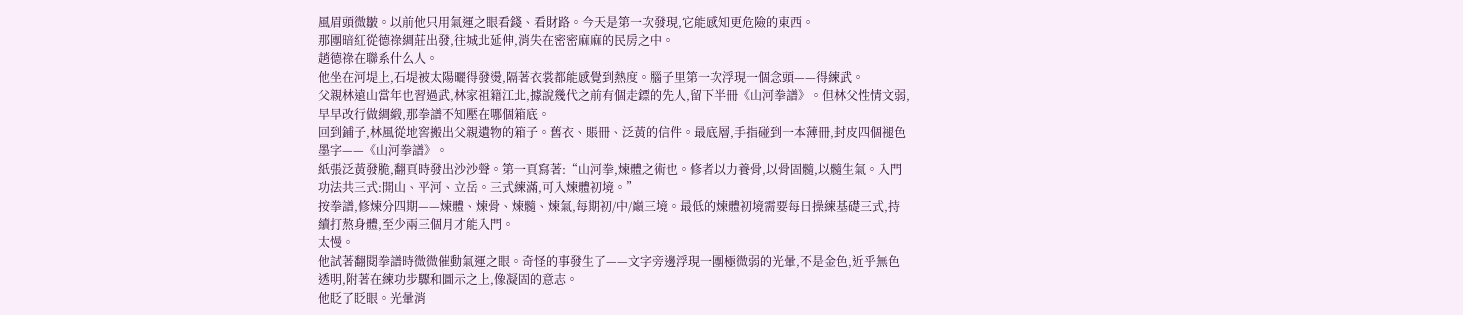風眉頭微皺。以前他只用氣運之眼看錢、看財路。今天是第一次發現,它能感知更危險的東西。
那團暗紅從德祿綢莊出發,往城北延伸,消失在密密麻麻的民房之中。
趙德祿在聯系什么人。
他坐在河堤上,石堤被太陽曬得發燙,隔著衣裳都能感覺到熱度。腦子里第一次浮現一個念頭——得練武。
父親林遠山當年也習過武,林家祖籍江北,據說幾代之前有個走鏢的先人,留下半冊《山河拳譜》。但林父性情文弱,早早改行做綢緞,那拳譜不知壓在哪個箱底。
回到鋪子,林風從地窖搬出父親遺物的箱子。舊衣、賬冊、泛黃的信件。最底層,手指碰到一本薄冊,封皮四個褪色墨字——《山河拳譜》。
紙張泛黃發脆,翻頁時發出沙沙聲。第一頁寫著:“山河拳,煉體之術也。修者以力養骨,以骨固髓,以髓生氣。入門功法共三式:開山、平河、立岳。三式練滿,可入煉體初境。”
按拳譜,修煉分四期——煉體、煉骨、煉髓、煉氣,每期初/中/巔三境。最低的煉體初境需要每日操練基礎三式,持續打熬身體,至少兩三個月才能入門。
太慢。
他試著翻閱拳譜時微微催動氣運之眼。奇怪的事發生了——文字旁邊浮現一團極微弱的光暈,不是金色,近乎無色透明,附著在練功步驟和圖示之上,像凝固的意志。
他眨了眨眼。光暈消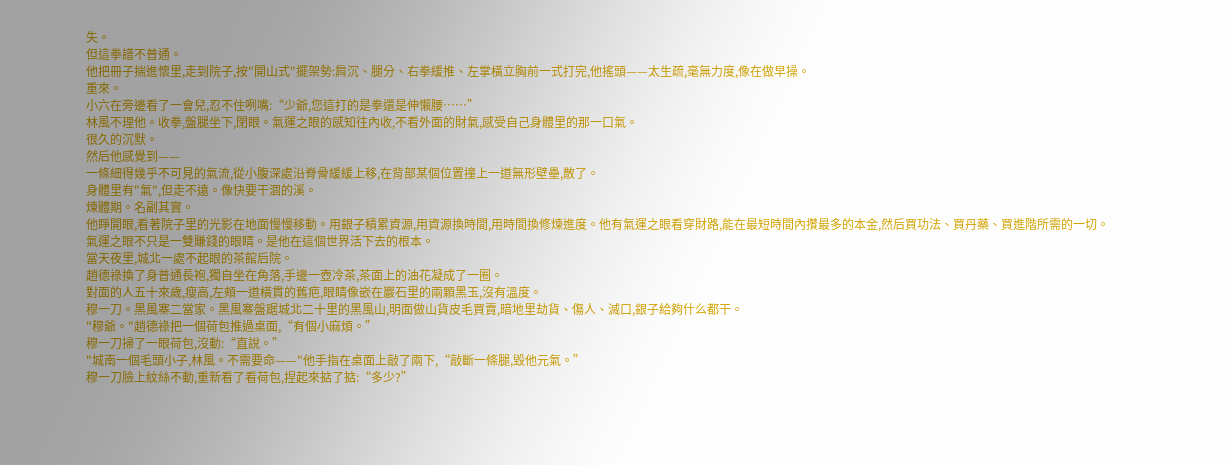失。
但這拳譜不普通。
他把冊子揣進懷里,走到院子,按"開山式"擺架勢:肩沉、腿分、右拳緩推、左掌橫立胸前一式打完,他搖頭——太生疏,毫無力度,像在做早操。
重來。
小六在旁邊看了一會兒,忍不住咧嘴:“少爺,您這打的是拳還是伸懶腰……”
林風不理他。收拳,盤腿坐下,閉眼。氣運之眼的感知往內收,不看外面的財氣,感受自己身體里的那一口氣。
很久的沉默。
然后他感覺到——
一條細得幾乎不可見的氣流,從小腹深處沿脊骨緩緩上移,在背部某個位置撞上一道無形壁壘,散了。
身體里有"氣",但走不遠。像快要干涸的溪。
煉體期。名副其實。
他睜開眼,看著院子里的光影在地面慢慢移動。用銀子積累資源,用資源換時間,用時間換修煉進度。他有氣運之眼看穿財路,能在最短時間內攢最多的本金,然后買功法、買丹藥、買進階所需的一切。
氣運之眼不只是一雙賺錢的眼睛。是他在這個世界活下去的根本。
當天夜里,城北一處不起眼的茶館后院。
趙德祿換了身普通長袍,獨自坐在角落,手邊一壺冷茶,茶面上的油花凝成了一圈。
對面的人五十來歲,瘦高,左頰一道橫貫的舊疤,眼睛像嵌在巖石里的兩顆黑玉,沒有溫度。
穆一刀。黑風寨二當家。黑風寨盤踞城北二十里的黑風山,明面做山貨皮毛買賣,暗地里劫貨、傷人、滅口,銀子給夠什么都干。
"穆爺。"趙德祿把一個荷包推過桌面,“有個小麻煩。”
穆一刀掃了一眼荷包,沒動:“直說。”
"城南一個毛頭小子,林風。不需要命——"他手指在桌面上敲了兩下,“敲斷一條腿,毀他元氣。”
穆一刀臉上紋絲不動,重新看了看荷包,捏起來掂了掂:“多少?”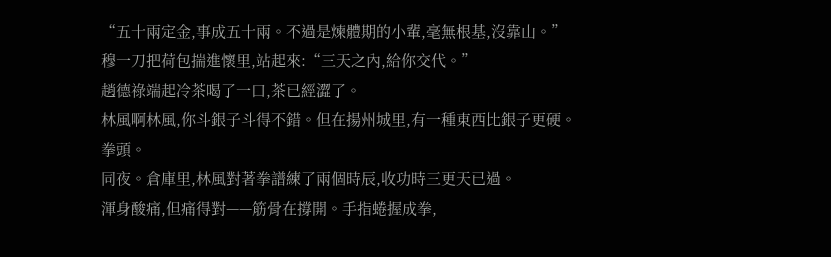“五十兩定金,事成五十兩。不過是煉體期的小輩,毫無根基,沒靠山。”
穆一刀把荷包揣進懷里,站起來:“三天之內,給你交代。”
趙德祿端起冷茶喝了一口,茶已經澀了。
林風啊林風,你斗銀子斗得不錯。但在揚州城里,有一種東西比銀子更硬。
拳頭。
同夜。倉庫里,林風對著拳譜練了兩個時辰,收功時三更天已過。
渾身酸痛,但痛得對——筋骨在撐開。手指蜷握成拳,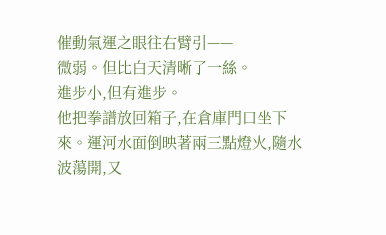催動氣運之眼往右臂引——
微弱。但比白天清晰了一絲。
進步小,但有進步。
他把拳譜放回箱子,在倉庫門口坐下來。運河水面倒映著兩三點燈火,隨水波蕩開,又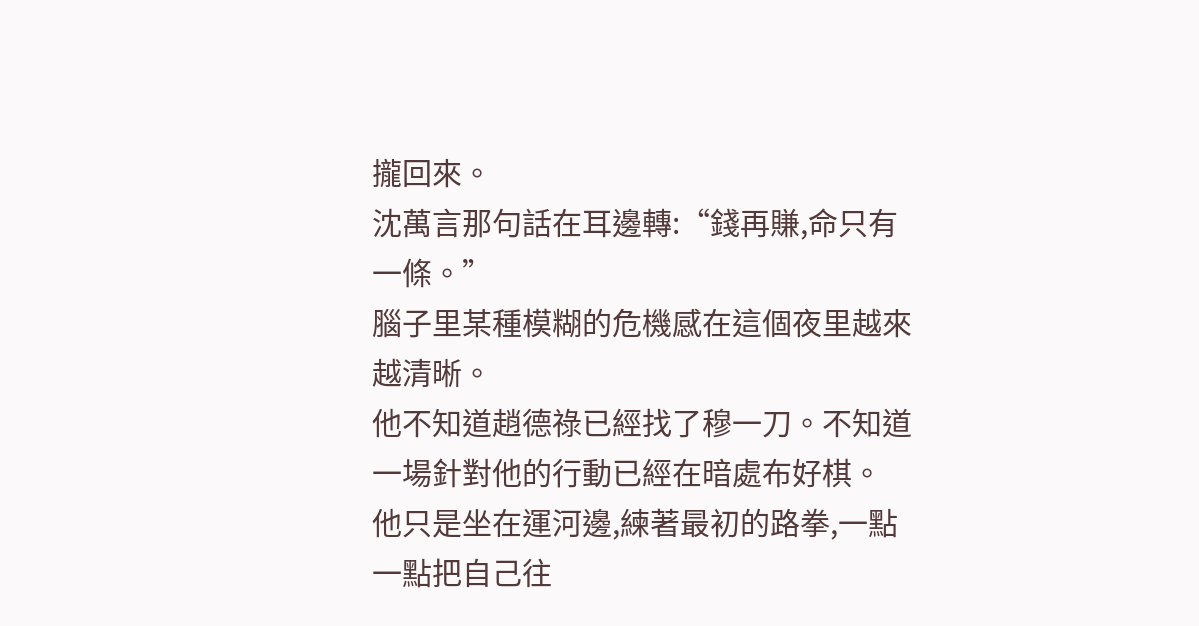攏回來。
沈萬言那句話在耳邊轉:“錢再賺,命只有一條。”
腦子里某種模糊的危機感在這個夜里越來越清晰。
他不知道趙德祿已經找了穆一刀。不知道一場針對他的行動已經在暗處布好棋。
他只是坐在運河邊,練著最初的路拳,一點一點把自己往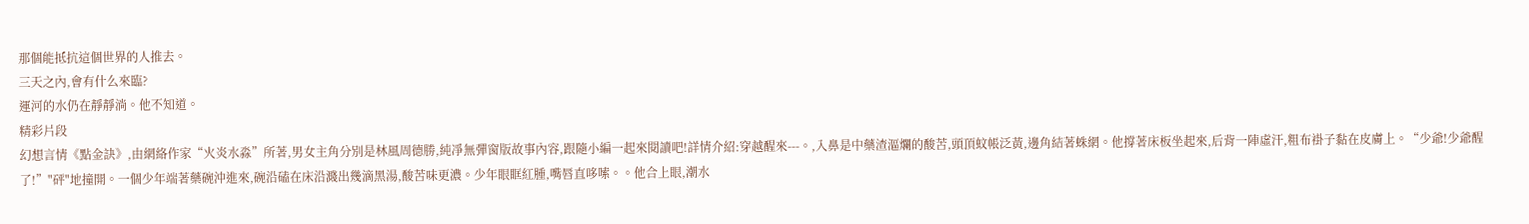那個能抵抗這個世界的人推去。
三天之內,會有什么來臨?
運河的水仍在靜靜淌。他不知道。
精彩片段
幻想言情《點金訣》,由網絡作家“火炎水淼”所著,男女主角分別是林風周德勝,純凈無彈窗版故事內容,跟隨小編一起來閱讀吧!詳情介紹:穿越醒來---。,入鼻是中藥渣漚爛的酸苦,頭頂蚊帳泛黃,邊角結著蛛網。他撐著床板坐起來,后背一陣虛汗,粗布褂子黏在皮膚上。“少爺!少爺醒了!”"砰"地撞開。一個少年端著藥碗沖進來,碗沿磕在床沿濺出幾滴黑湯,酸苦味更濃。少年眼眶紅腫,嘴唇直哆嗦。。他合上眼,潮水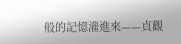般的記憶灌進來——貞觀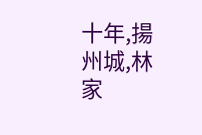十年,揚州城,林家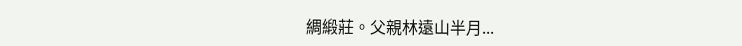綢緞莊。父親林遠山半月...